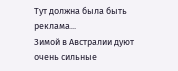Тут должна была быть реклама...
Зимой в Австралии дуют очень сильные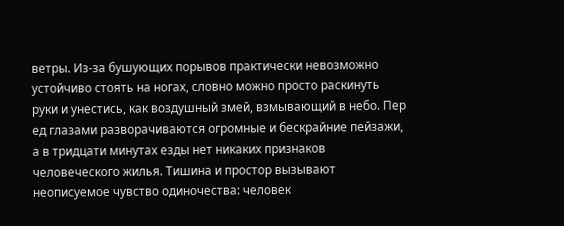ветры. Из-за бушующих порывов практически невозможно устойчиво стоять на ногах, словно можно просто раскинуть руки и унестись, как воздушный змей, взмывающий в небо. Пер ед глазами разворачиваются огромные и бескрайние пейзажи, а в тридцати минутах езды нет никаких признаков человеческого жилья. Тишина и простор вызывают неописуемое чувство одиночества: человек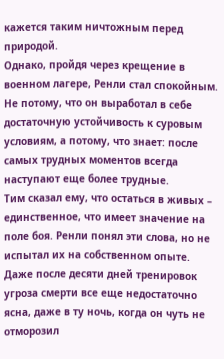кажется таким ничтожным перед природой.
Однако, пройдя через крещение в военном лагере, Ренли стал спокойным. Не потому, что он выработал в себе достаточную устойчивость к суровым условиям, а потому, что знает: после самых трудных моментов всегда наступают еще более трудные.
Тим сказал ему, что остаться в живых – единственное, что имеет значение на поле боя. Ренли понял эти слова, но не испытал их на собственном опыте. Даже после десяти дней тренировок угроза смерти все еще недостаточно ясна, даже в ту ночь, когда он чуть не отморозил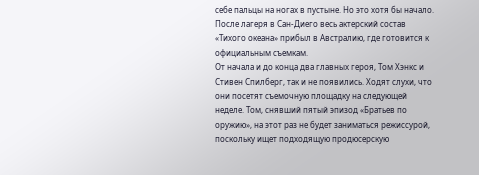себе пальцы на ногах в пустыне. Но это хотя бы начало.
После лагеря в Сан-Диего весь актерский состав «Тихого океана» прибыл в Австралию, где готовится к официальным съемкам.
От начала и до конца два главных героя, Том Хэнкс и Стивен Спилберг, так и не появились. Ходят слухи, что они посетят съемочную площадку на следующей неделе. Том, снявший пятый эпизод «Братьев по оружию», на этот раз не будет заниматься режиссурой, поскольку ищет подходящую продюсерскую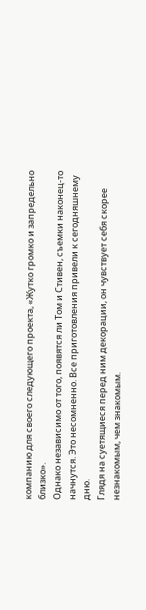компанию для своего следующего проекта, «Жутко громко и запредельно близко».
Однако независимо от того, появятся ли Том и Стивен, съемки наконец-то начнутся. Это несомненно. Все приготовления привели к сегодняшнему дню.
Глядя на суетящиеся перед ним декорации, он чувствует себя скорее незнакомым, чем знакомым.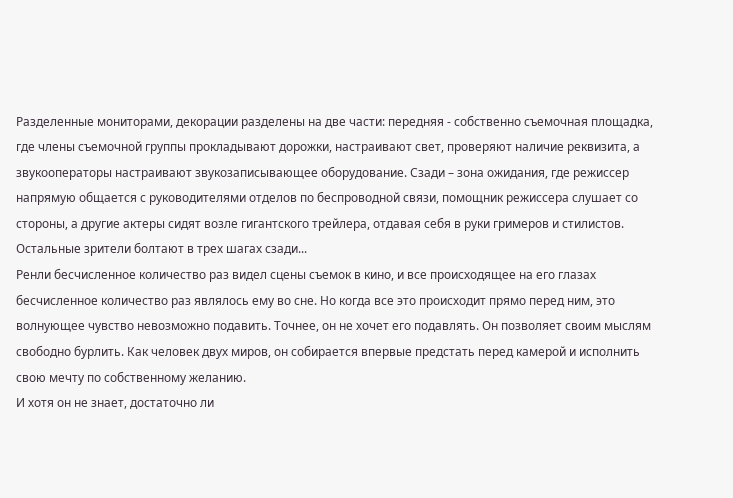Разделенные мониторами, декорации разделены на две части: передняя - собственно съемочная площадка, где члены съемочной группы прокладывают дорожки, настраивают свет, проверяют наличие реквизита, а звукооператоры настраивают звукозаписывающее оборудование. Сзади – зона ожидания, где режиссер напрямую общается с руководителями отделов по беспроводной связи, помощник режиссера слушает со стороны, а другие актеры сидят возле гигантского трейлера, отдавая себя в руки гримеров и стилистов. Остальные зрители болтают в трех шагах сзади...
Ренли бесчисленное количество раз видел сцены съемок в кино, и все происходящее на его глазах бесчисленное количество раз являлось ему во сне. Но когда все это происходит прямо перед ним, это волнующее чувство невозможно подавить. Точнее, он не хочет его подавлять. Он позволяет своим мыслям свободно бурлить. Как человек двух миров, он собирается впервые предстать перед камерой и исполнить свою мечту по собственному желанию.
И хотя он не знает, достаточно ли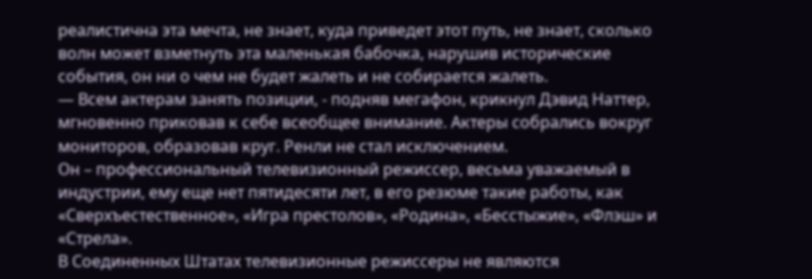реалистична эта мечта, не знает, куда приведет этот путь, не знает, сколько волн может взметнуть эта маленькая бабочка, нарушив исторические события, он ни о чем не будет жалеть и не собирается жалеть.
— Всем актерам занять позиции, - подняв мегафон, крикнул Дэвид Наттер, мгновенно приковав к себе всеобщее внимание. Актеры собрались вокруг мониторов, образовав круг. Ренли не стал исключением.
Он – профессиональный телевизионный режиссер, весьма уважаемый в индустрии, ему еще нет пятидесяти лет, в его резюме такие работы, как «Сверхъестественное», «Игра престолов», «Родина», «Бесстыжие», «Флэш» и «Стрела».
В Соединенных Штатах телевизионные режиссеры не являются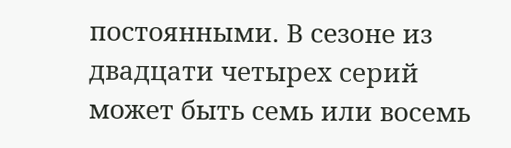постоянными. В сезоне из двадцати четырех серий может быть семь или восемь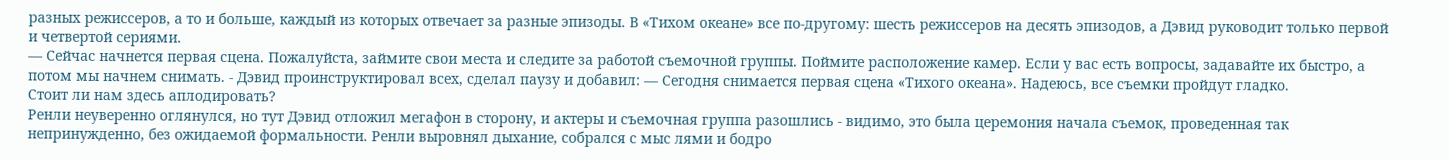разных режиссеров, а то и больше, каждый из которых отвечает за разные эпизоды. В «Тихом океане» все по-другому: шесть режиссеров на десять эпизодов, а Дэвид руководит только первой и четвертой сериями.
— Сейчас начнется первая сцена. Пожалуйста, займите свои места и следите за работой съемочной группы. Поймите расположение камер. Если у вас есть вопросы, задавайте их быстро, а потом мы начнем снимать. - Дэвид проинструктировал всех, сделал паузу и добавил: — Сегодня снимается первая сцена «Тихого океана». Надеюсь, все съемки пройдут гладко.
Стоит ли нам здесь аплодировать?
Ренли неуверенно оглянулся, но тут Дэвид отложил мегафон в сторону, и актеры и съемочная группа разошлись - видимо, это была церемония начала съемок, проведенная так непринужденно, без ожидаемой формальности. Ренли выровнял дыхание, собрался с мыс лями и бодро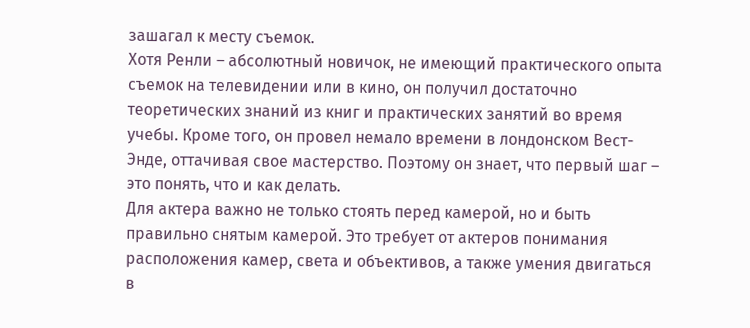зашагал к месту съемок.
Хотя Ренли – абсолютный новичок, не имеющий практического опыта съемок на телевидении или в кино, он получил достаточно теоретических знаний из книг и практических занятий во время учебы. Кроме того, он провел немало времени в лондонском Вест-Энде, оттачивая свое мастерство. Поэтому он знает, что первый шаг – это понять, что и как делать.
Для актера важно не только стоять перед камерой, но и быть правильно снятым камерой. Это требует от актеров понимания расположения камер, света и объективов, а также умения двигаться в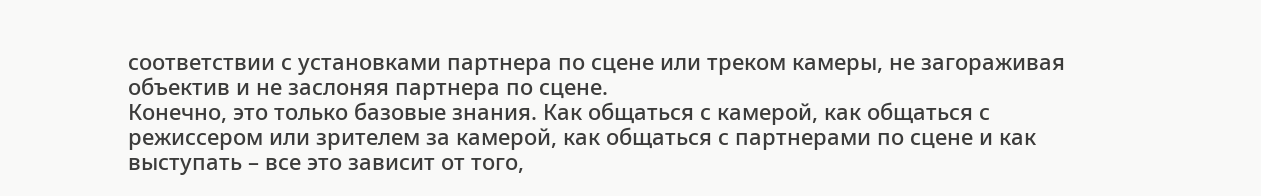соответствии с установками партнера по сцене или треком камеры, не загораживая объектив и не заслоняя партнера по сцене.
Конечно, это только базовые знания. Как общаться с камерой, как общаться с режиссером или зрителем за камерой, как общаться с партнерами по сцене и как выступать – все это зависит от того,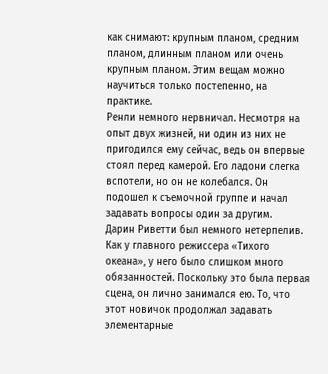как снимают: крупным планом, средним планом, длинным планом или очень крупным планом. Этим вещам можно научиться только постепенно, на практике.
Ренли немного нервничал. Несмотря на опыт двух жизней, ни один из них не пригодился ему сейчас, ведь он впервые стоял перед камерой. Его ладони слегка вспотели, но он не колебался. Он подошел к съемочной группе и начал задавать вопросы один за другим.
Дарин Риветти был немного нетерпелив. Как у главного режиссера «Тихого океана», у него было слишком много обязанностей. Поскольку это была первая сцена, он лично занимался ею. То, что этот новичок продолжал задавать элементарные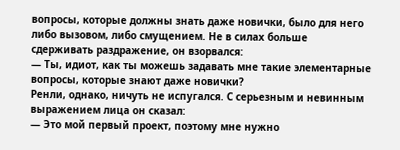вопросы, которые должны знать даже новички, было для него либо вызовом, либо смущением. Не в силах больше сдерживать раздражение, он взорвался:
— Ты, идиот, как ты можешь задавать мне такие элементарные вопросы, которые знают даже новички?
Ренли, однако, ничуть не испугался. С серьезным и невинным выражением лица он сказал:
— Это мой первый проект, поэтому мне нужно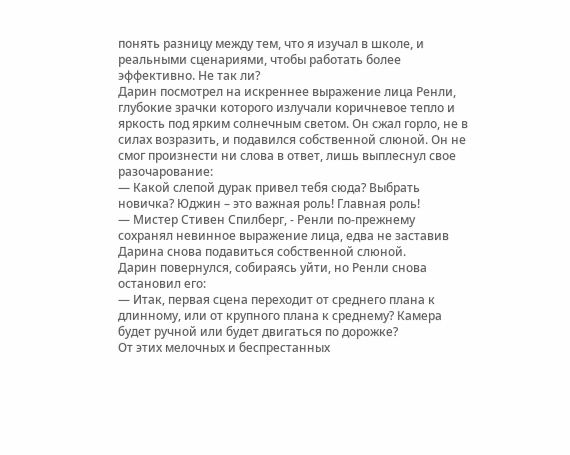понять разницу между тем, что я изучал в школе, и реальными сценариями, чтобы работать более эффективно. Не так ли?
Дарин посмотрел на искреннее выражение лица Ренли, глубокие зрачки которого излучали коричневое тепло и яркость под ярким солнечным светом. Он сжал горло, не в силах возразить, и подавился собственной слюной. Он не смог произнести ни слова в ответ, лишь выплеснул свое разочарование:
— Какой слепой дурак привел тебя сюда? Выбрать новичка? Юджин – это важная роль! Главная роль!
— Мистер Стивен Спилберг, - Ренли по-прежнему сохранял невинное выражение лица, едва не заставив Дарина снова подавиться собственной слюной.
Дарин повернулся, собираясь уйти, но Ренли снова остановил его:
— Итак, первая сцена переходит от среднего плана к длинному, или от крупного плана к среднему? Камера будет ручной или будет двигаться по дорожке?
От этих мелочных и беспрестанных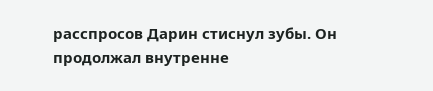расспросов Дарин стиснул зубы. Он продолжал внутренне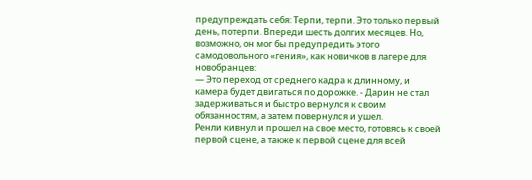предупреждать себя: Терпи, терпи. Это только первый день, потерпи. Впереди шесть долгих месяцев. Но, возможно, он мог бы предупредить этого самодовольного «гения», как новичков в лагере для новобранцев:
— Это переход от среднего кадра к длинному, и камера будет двигаться по дорожке. - Дарин не стал задерживаться и быстро вернулся к своим обязанностям, а затем повернулся и ушел.
Ренли кивнул и прошел на свое место, готовясь к своей первой сцене, а также к первой сцене для всей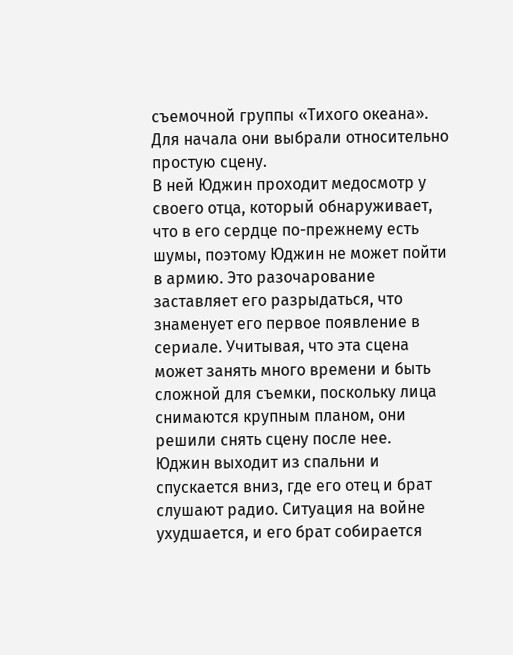съемочной группы «Тихого океана». Для начала они выбрали относительно простую сцену.
В ней Юджин проходит медосмотр у своего отца, который обнаруживает, что в его сердце по-прежнему есть шумы, поэтому Юджин не может пойти в армию. Это разочарование заставляет его разрыдаться, что знаменует его первое появление в сериале. Учитывая, что эта сцена может занять много времени и быть сложной для съемки, поскольку лица снимаются крупным планом, они решили снять сцену после нее.
Юджин выходит из спальни и спускается вниз, где его отец и брат слушают радио. Ситуация на войне ухудшается, и его брат собирается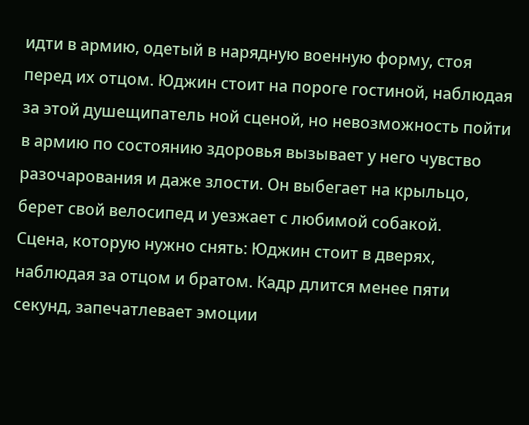идти в армию, одетый в нарядную военную форму, стоя перед их отцом. Юджин стоит на пороге гостиной, наблюдая за этой душещипатель ной сценой, но невозможность пойти в армию по состоянию здоровья вызывает у него чувство разочарования и даже злости. Он выбегает на крыльцо, берет свой велосипед и уезжает с любимой собакой.
Сцена, которую нужно снять: Юджин стоит в дверях, наблюдая за отцом и братом. Кадр длится менее пяти секунд, запечатлевает эмоции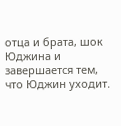отца и брата, шок Юджина и завершается тем, что Юджин уходит.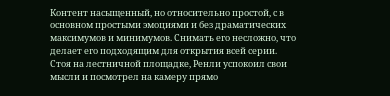Контент насыщенный, но относительно простой, с в основном простыми эмоциями и без драматических максимумов и минимумов. Снимать его несложно, что делает его подходящим для открытия всей серии.
Стоя на лестничной площадке, Ренли успокоил свои мысли и посмотрел на камеру прямо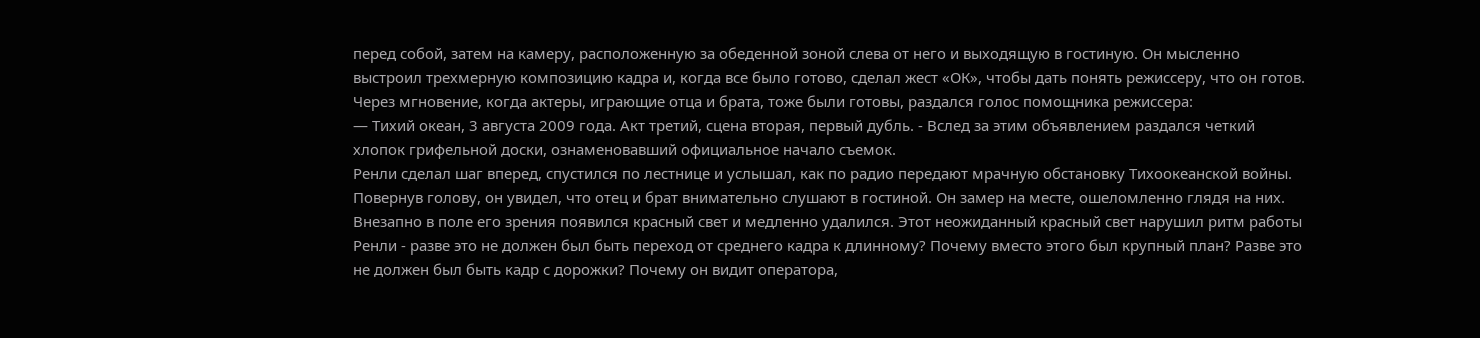перед собой, затем на камеру, расположенную за обеденной зоной слева от него и выходящую в гостиную. Он мысленно выстроил трехмерную композицию кадра и, когда все было готово, сделал жест «ОК», чтобы дать понять режиссеру, что он готов.
Через мгновение, когда актеры, играющие отца и брата, тоже были готовы, раздался голос помощника режиссера:
— Тихий океан, 3 августа 2009 года. Акт третий, сцена вторая, первый дубль. - Вслед за этим объявлением раздался четкий хлопок грифельной доски, ознаменовавший официальное начало съемок.
Ренли сделал шаг вперед, спустился по лестнице и услышал, как по радио передают мрачную обстановку Тихоокеанской войны. Повернув голову, он увидел, что отец и брат внимательно слушают в гостиной. Он замер на месте, ошеломленно глядя на них.
Внезапно в поле его зрения появился красный свет и медленно удалился. Этот неожиданный красный свет нарушил ритм работы Ренли - разве это не должен был быть переход от среднего кадра к длинному? Почему вместо этого был крупный план? Разве это не должен был быть кадр с дорожки? Почему он видит оператора,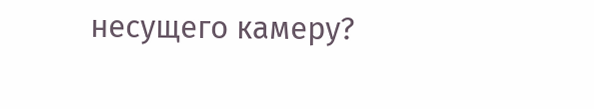несущего камеру?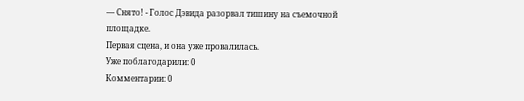— Снято! - Голос Дэвида разорвал тишину на съемочной площадке.
Первая сцена, и она уже провалилась.
Уже поблагодарили: 0
Комментарии: 0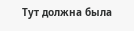Тут должна была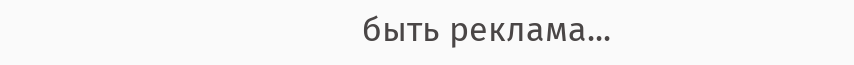быть реклама...